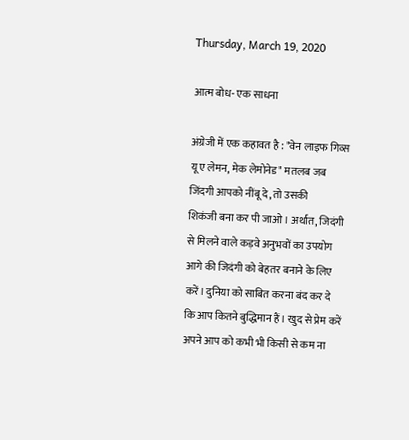Thursday, March 19, 2020

आत्म बोध- एक साधना

अंग्रेजी में एक कहावत है : "वेन लाइफ गिव्स यू ए लेमन, मेक लेमोनेड" मतलब जब जिंदगी आपको नींबू दे, तो उसकी
शिकंजी बना कर पी जाओ। अर्थात, जिदंगी से मिलने वाले कड़वे अनुभवों का उपयोग आगे की जिदंगी को बेहतर बनाने के लिए करें। दुनिया को साबित करना बंद कर दे कि आप कितने बुद्धिमान हैं। खुद से प्रेम करें अपने आप को कभी भी किसी से कम ना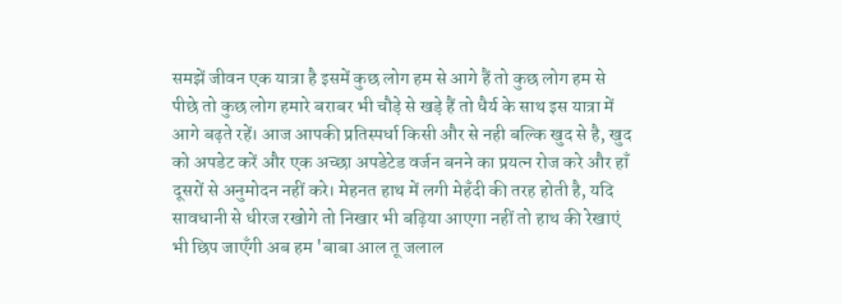समझें जीवन एक यात्रा है इसमें कुछ लोग हम से आगे हैं तो कुछ लोग हम से पीछे तो कुछ लोग हमारे बराबर भी चौड़े से खड़े हैं तो धैर्य के साथ इस यात्रा में आगे बढ़ते रहें। आज आपकी प्रतिस्पर्धा किसी और से नही बल्कि खुद से है, खुद को अपडेट करें और एक अच्छा अपडेटेड वर्जन बनने का प्रयत्न रोज करे और हाँ दूसरों से अनुमोदन नहीं करे। मेहनत हाथ में लगी मेहँदी की तरह होती है, यदि सावधानी से धीरज रखोगे तो निखार भी बढ़िया आएगा नहीं तो हाथ की रेखाएं भी छिप जाएँगी अब हम 'बाबा आल तू जलाल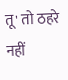तू' तो ठहरे नहीं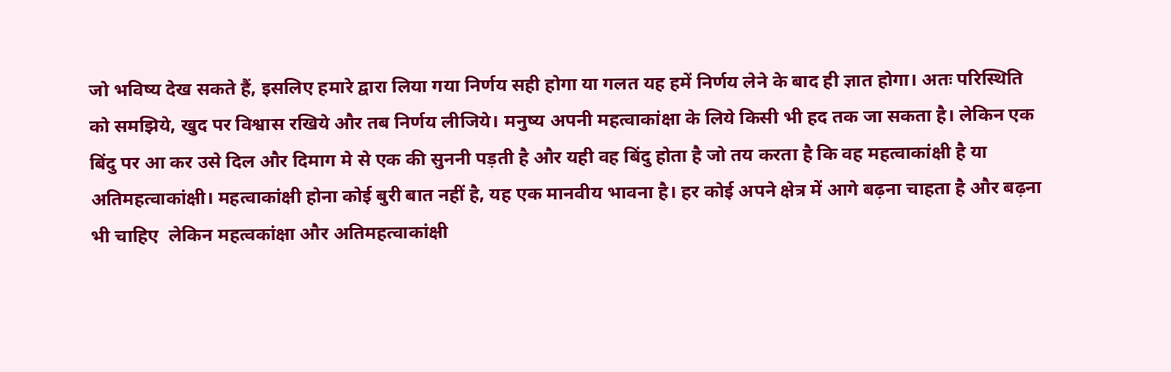जो भविष्य देख सकते हैं, इसलिए हमारे द्वारा लिया गया निर्णय सही होगा या गलत यह हमें निर्णय लेने के बाद ही ज्ञात होगा। अतः परिस्थिति
को समझिये, खुद पर विश्वास रखिये और तब निर्णय लीजिये। मनुष्य अपनी महत्वाकांक्षा के लिये किसी भी हद तक जा सकता है। लेकिन एक बिंदु पर आ कर उसे दिल और दिमाग मे से एक की सुननी पड़ती है और यही वह बिंदु होता है जो तय करता है कि वह महत्वाकांक्षी है या अतिमहत्वाकांक्षी। महत्वाकांक्षी होना कोई बुरी बात नहीं है, यह एक मानवीय भावना है। हर कोई अपने क्षेत्र में आगे बढ़ना चाहता है और बढ़ना भी चाहिए  लेकिन महत्वकांक्षा और अतिमहत्वाकांक्षी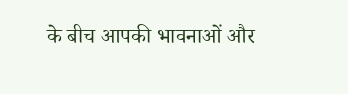के बीच आपकी भावनाओं और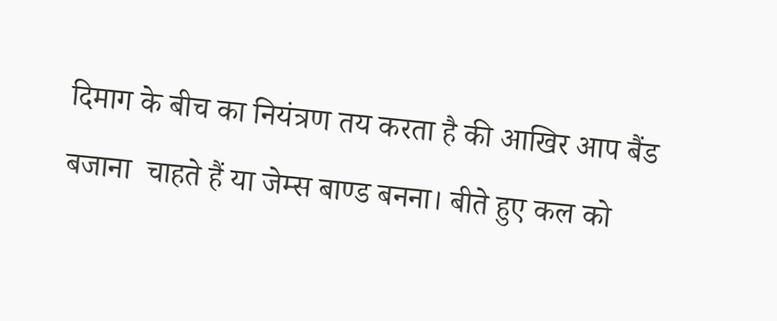दिमाग के बीच का नियंत्रण तय करता है की आखिर आप बैंड बजाना  चाहते हैं या जेम्स बाण्ड बनना। बीते हुए कल को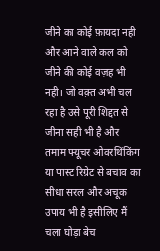जीने का कोई फ़ायदा नही और आने वाले कल को जीने की कोई वज़ह भी नही। जो वक़्त अभी चल रहा है उसे पूरी शिद्दत से जीना सही भी है और तमाम फ्यूचर ओवरथिंकिंग या पास्ट रिग्रेट से बचाव का सीधा सरल और अचूक उपाय भी है इसीलिए मैं चला घोड़ा बेच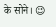के सोने। 😉